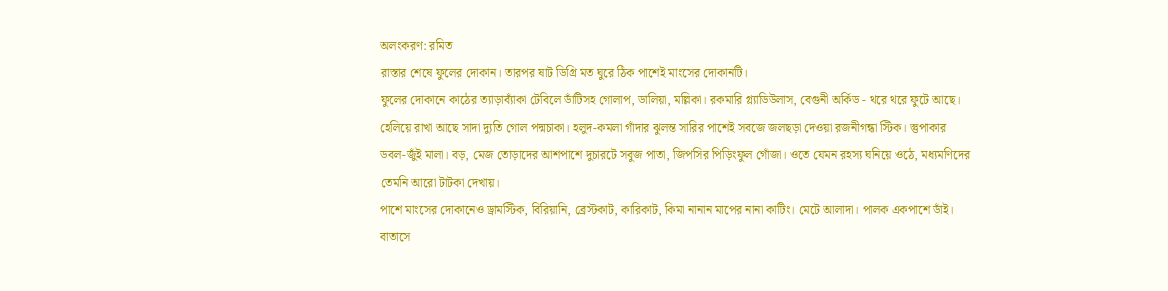অলংকরণ: রমিত
রাস্তার শেষে ফুলের দোকান। তারপর ষাট ডিগ্রি মত ঘুরে ঠিক পাশেই মাংসের দোকানটি।
ফুলের দোকানে কাঠের ত্যাড়াব্যাঁকা টেবিলে ডাঁটিসহ গোলাপ, ডালিয়া, মল্লিকা। রকমারি গ্ল্যাডিউলাস, বেগুনী অর্কিড - থরে থরে ফুটে আছে। হেলিয়ে রাখা আছে সাদা দ্যুতি গোল পদ্মচাকা। হলুদ-কমলা গাঁদার ঝুলন্ত সারির পাশেই সবজে জলছড়া দেওয়া রজনীগন্ধা স্টিক। স্তুপাকার ডবল-জুঁই মালা। বড়, মেজ তোড়াদের আশপাশে দুচারটে সবুজ পাতা, জিপসির পিড়িংফুল গোঁজা। ওতে যেমন রহস্য ঘনিয়ে ওঠে, মধ্যমণিদের তেমনি আরো টাটকা দেখায়।
পাশে মাংসের দোকানেও ড্রামস্টিক, বিরিয়ানি, ব্রেস্টকাট, কারিকাট, কিমা নানান মাপের নানা কাটিং। মেটে আলাদা। পালক একপাশে ডাঁই। বাতাসে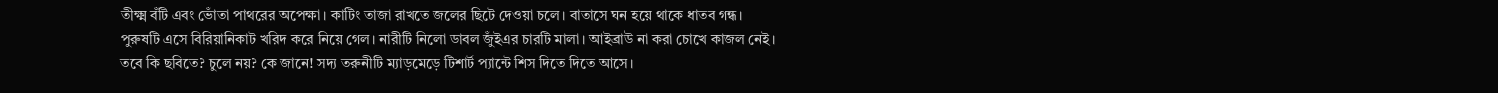তীক্ষ্ম বঁটি এবং ভোঁতা পাথরের অপেক্ষা। কাটিং তাজা রাখতে জলের ছিটে দেওয়া চলে। বাতাসে ঘন হয়ে থাকে ধাতব গন্ধ।
পুরুষটি এসে বিরিয়ানিকাট খরিদ করে নিয়ে গেল। নারীটি নিলো ডাবল জুঁইএর চারটি মালা। আইব্রাউ না করা চোখে কাজল নেই। তবে কি ছবিতে? চুলে নয়? কে জানে! সদ্য তরুনীটি ম্যাড়মেড়ে টিশার্ট প্যান্টে শিস দিতে দিতে আসে।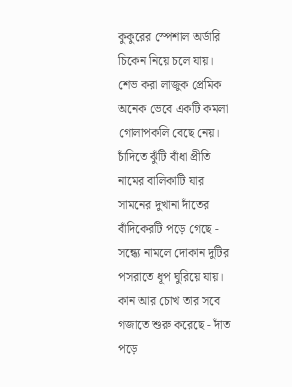কুকুরের স্পেশাল অর্ডারি চিকেন নিয়ে চলে যায়। শেভ করা লাজুক প্রেমিক অনেক ভেবে একটি কমলা গোলাপকলি বেছে নেয়।
চাঁদিতে ঝুঁটি বাঁধা প্রীতি নামের বালিকাটি যার সামনের দুখানা দাঁতের বাঁদিকেরটি পড়ে গেছে - সন্ধ্যে নামলে দোকান দুটির পসরাতে ধূপ ঘুরিয়ে যায়। কান আর চোখ তার সবে গজাতে শুরু করেছে - দাঁত পড়ে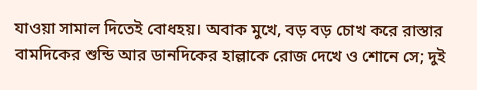যাওয়া সামাল দিতেই বোধহয়। অবাক মুখে, বড় বড় চোখ করে রাস্তার বামদিকের শুন্ডি আর ডানদিকের হাল্লাকে রোজ দেখে ও শোনে সে; দুই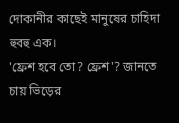দোকানীর কাছেই মানুষের চাহিদা হুবহু এক।
'ফ্রেশ হবে তো? ফ্রেশ'? জানতে চায় ভিড়ের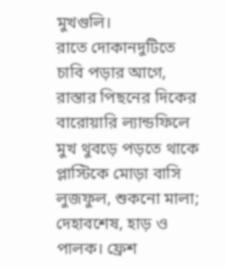মুখগুলি।
রাতে দোকানদুটিতে চাবি পড়ার আগে, রাস্তার পিছনের দিকের বারোয়ারি ল্যান্ডফিলে মুখ থুবড়ে পড়তে থাকে প্লাস্টিকে মোড়া বাসি লুজফুল, শুকনো মালা; দেহাবশেষ, হাড় ও পালক। ফ্রেশ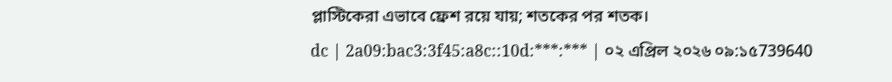প্লাস্টিকেরা এভাবে ফ্রেশ রয়ে যায়; শতকের পর শতক।
dc | 2a09:bac3:3f45:a8c::10d:***:*** | ০২ এপ্রিল ২০২৬ ০৯:১৫739640